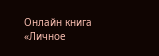Онлайн книга «Личное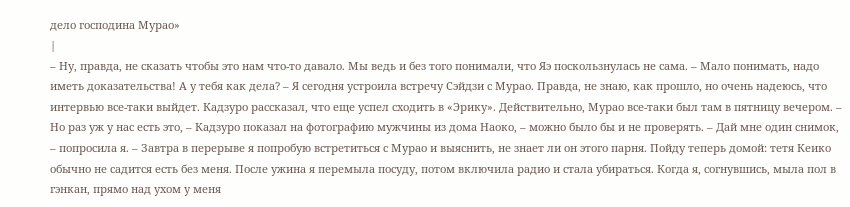дело господина Мурао»
|
– Ну, правда, не сказать чтобы это нам что-то давало. Мы ведь и без того понимали, что Яэ поскользнулась не сама. – Мало понимать, надо иметь доказательства! А у тебя как дела? – Я сегодня устроила встречу Сэйдзи с Мурао. Правда, не знаю, как прошло, но очень надеюсь, что интервью все-таки выйдет. Кадзуро рассказал, что еще успел сходить в «Эрику». Действительно, Мурао все-таки был там в пятницу вечером. – Но раз уж у нас есть это, – Кадзуро показал на фотографию мужчины из дома Наоко, – можно было бы и не проверять. – Дай мне один снимок, – попросила я. – Завтра в перерыве я попробую встретиться с Мурао и выяснить, не знает ли он этого парня. Пойду теперь домой: тетя Кеико обычно не садится есть без меня. После ужина я перемыла посуду, потом включила радио и стала убираться. Когда я, согнувшись, мыла пол в гэнкан, прямо над ухом у меня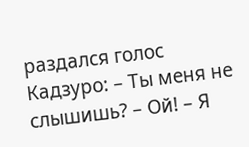раздался голос Кадзуро: – Ты меня не слышишь? – Ой! – Я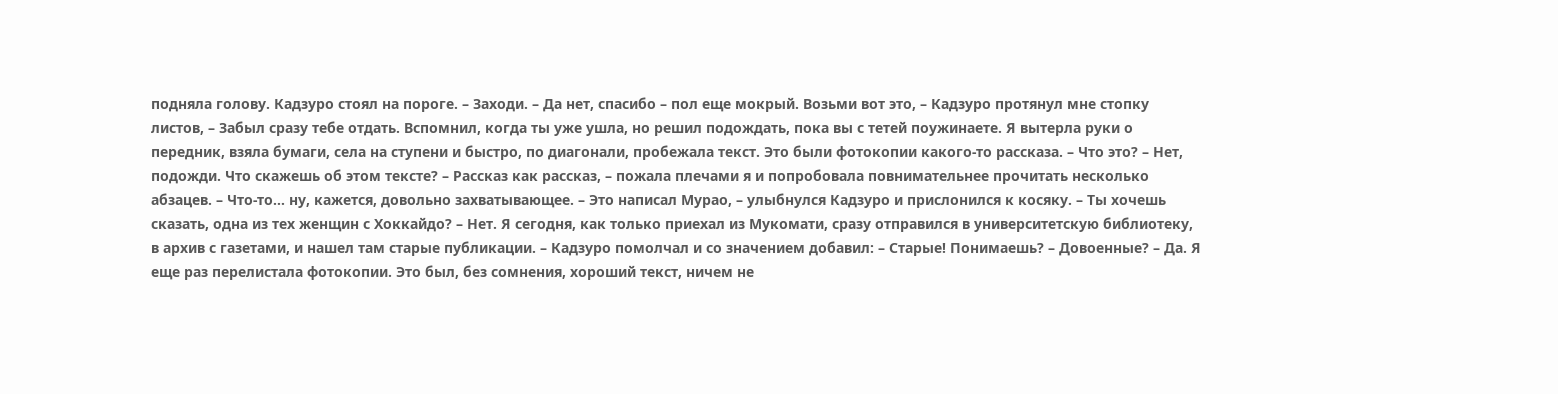подняла голову. Кадзуро стоял на пороге. – Заходи. – Да нет, спасибо – пол еще мокрый. Возьми вот это, – Кадзуро протянул мне стопку листов, – Забыл сразу тебе отдать. Вспомнил, когда ты уже ушла, но решил подождать, пока вы с тетей поужинаете. Я вытерла руки о передник, взяла бумаги, села на ступени и быстро, по диагонали, пробежала текст. Это были фотокопии какого-то рассказа. – Что это? – Нет, подожди. Что скажешь об этом тексте? – Рассказ как рассказ, – пожала плечами я и попробовала повнимательнее прочитать несколько абзацев. – Что-то… ну, кажется, довольно захватывающее. – Это написал Мурао, – улыбнулся Кадзуро и прислонился к косяку. – Ты хочешь сказать, одна из тех женщин с Хоккайдо? – Нет. Я сегодня, как только приехал из Мукомати, сразу отправился в университетскую библиотеку, в архив с газетами, и нашел там старые публикации. – Кадзуро помолчал и со значением добавил: – Старые! Понимаешь? – Довоенные? – Да. Я еще раз перелистала фотокопии. Это был, без сомнения, хороший текст, ничем не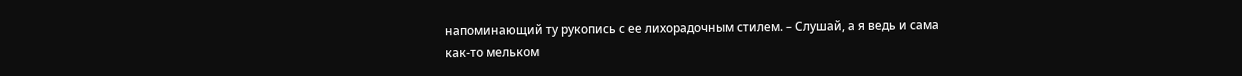напоминающий ту рукопись с ее лихорадочным стилем. – Слушай, а я ведь и сама как-то мельком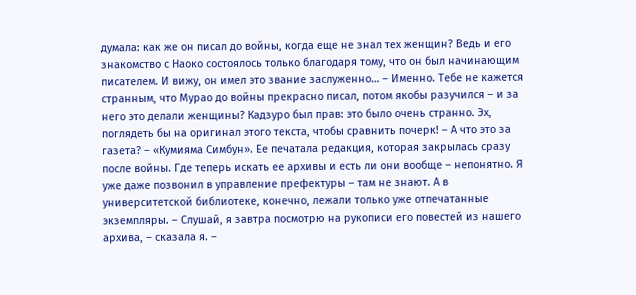думала: как же он писал до войны, когда еще не знал тех женщин? Ведь и его знакомство с Наоко состоялось только благодаря тому, что он был начинающим писателем. И вижу, он имел это звание заслуженно… – Именно. Тебе не кажется странным, что Мурао до войны прекрасно писал, потом якобы разучился – и за него это делали женщины? Кадзуро был прав: это было очень странно. Эх, поглядеть бы на оригинал этого текста, чтобы сравнить почерк! – А что это за газета? – «Кумияма Симбун». Ее печатала редакция, которая закрылась сразу после войны. Где теперь искать ее архивы и есть ли они вообще – непонятно. Я уже даже позвонил в управление префектуры – там не знают. А в университетской библиотеке, конечно, лежали только уже отпечатанные экземпляры. – Слушай, я завтра посмотрю на рукописи его повестей из нашего архива, – сказала я. –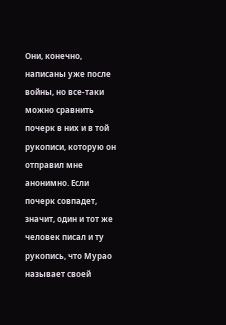Они, конечно, написаны уже после войны, но все-таки можно сравнить почерк в них и в той рукописи, которую он отправил мне анонимно. Если почерк совпадет, значит, один и тот же человек писал и ту рукопись, что Мурао называет своей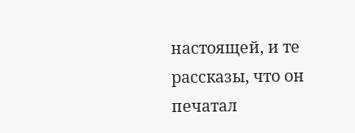настоящей, и те рассказы, что он печатал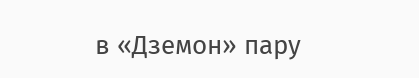в «Дземон» пару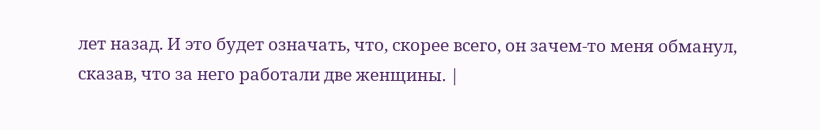лет назад. И это будет означать, что, скорее всего, он зачем-то меня обманул, сказав, что за него работали две женщины. |